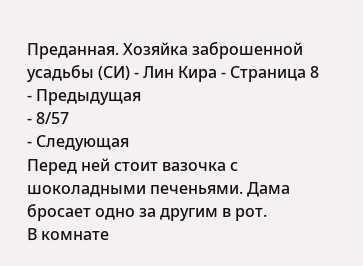Преданная. Хозяйка заброшенной усадьбы (СИ) - Лин Кира - Страница 8
- Предыдущая
- 8/57
- Следующая
Перед ней стоит вазочка с шоколадными печеньями. Дама бросает одно за другим в рот.
В комнате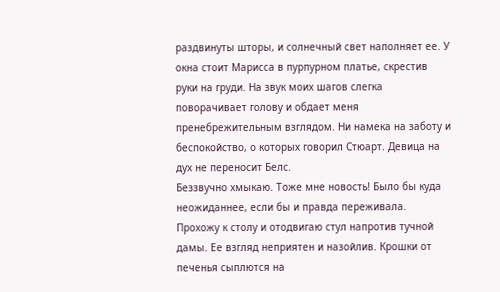раздвинуты шторы, и солнечный свет наполняет ее. У окна стоит Марисса в пурпурном платье, скрестив руки на груди. На звук моих шагов слегка поворачивает голову и обдает меня пренебрежительным взглядом. Ни намека на заботу и беспокойство, о которых говорил Стюарт. Девица на дух не переносит Белс.
Беззвучно хмыкаю. Тоже мне новость! Было бы куда неожиданнее, если бы и правда переживала.
Прохожу к столу и отодвигаю стул напротив тучной дамы. Ее взгляд неприятен и назойлив. Крошки от печенья сыплются на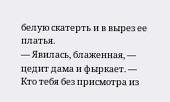белую скатерть и в вырез ее платья.
— Явилась, блаженная, — цедит дама и фыркает. — Кто тебя без присмотра из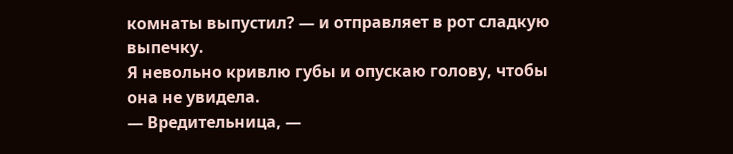комнаты выпустил? — и отправляет в рот сладкую выпечку.
Я невольно кривлю губы и опускаю голову, чтобы она не увидела.
— Вредительница, —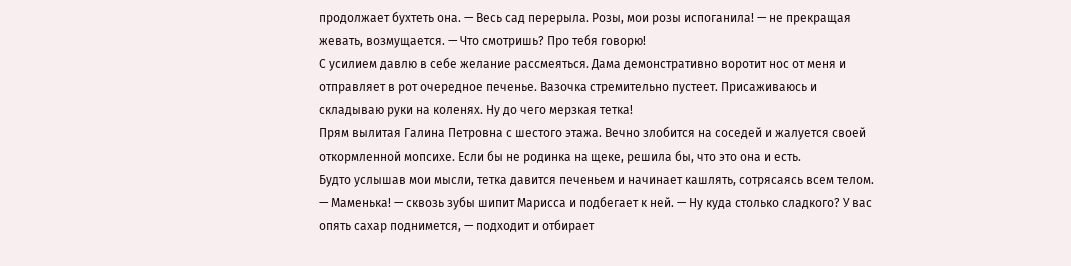продолжает бухтеть она. — Весь сад перерыла. Розы, мои розы испоганила! — не прекращая жевать, возмущается. — Что смотришь? Про тебя говорю!
С усилием давлю в себе желание рассмеяться. Дама демонстративно воротит нос от меня и отправляет в рот очередное печенье. Вазочка стремительно пустеет. Присаживаюсь и складываю руки на коленях. Ну до чего мерзкая тетка!
Прям вылитая Галина Петровна с шестого этажа. Вечно злобится на соседей и жалуется своей откормленной мопсихе. Если бы не родинка на щеке, решила бы, что это она и есть.
Будто услышав мои мысли, тетка давится печеньем и начинает кашлять, сотрясаясь всем телом.
— Маменька! — сквозь зубы шипит Марисса и подбегает к ней. — Ну куда столько сладкого? У вас опять сахар поднимется, — подходит и отбирает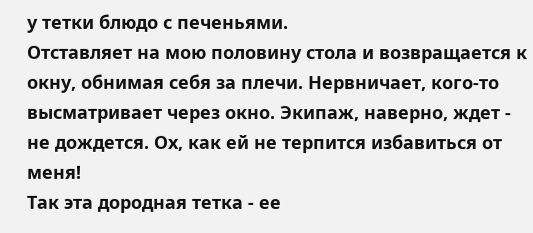у тетки блюдо с печеньями.
Отставляет на мою половину стола и возвращается к окну, обнимая себя за плечи. Нервничает, кого-то высматривает через окно. Экипаж, наверно, ждет - не дождется. Ох, как ей не терпится избавиться от меня!
Так эта дородная тетка - ее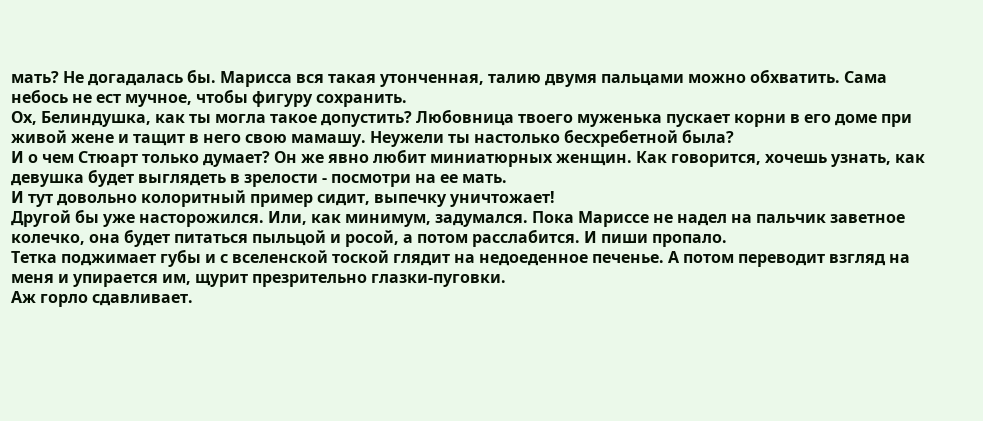мать? Не догадалась бы. Марисса вся такая утонченная, талию двумя пальцами можно обхватить. Сама небось не ест мучное, чтобы фигуру сохранить.
Ох, Белиндушка, как ты могла такое допустить? Любовница твоего муженька пускает корни в его доме при живой жене и тащит в него свою мамашу. Неужели ты настолько бесхребетной была?
И о чем Стюарт только думает? Он же явно любит миниатюрных женщин. Как говорится, хочешь узнать, как девушка будет выглядеть в зрелости - посмотри на ее мать.
И тут довольно колоритный пример сидит, выпечку уничтожает!
Другой бы уже насторожился. Или, как минимум, задумался. Пока Мариссе не надел на пальчик заветное колечко, она будет питаться пыльцой и росой, а потом расслабится. И пиши пропало.
Тетка поджимает губы и с вселенской тоской глядит на недоеденное печенье. А потом переводит взгляд на меня и упирается им, щурит презрительно глазки-пуговки.
Аж горло сдавливает.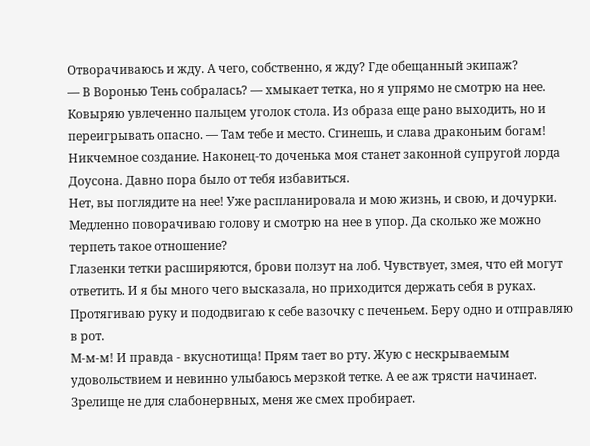Отворачиваюсь и жду. А чего, собственно, я жду? Где обещанный экипаж?
— В Воронью Тень собралась? — хмыкает тетка, но я упрямо не смотрю на нее. Ковыряю увлеченно пальцем уголок стола. Из образа еще рано выходить, но и переигрывать опасно. — Там тебе и место. Сгинешь, и слава драконьим богам! Никчемное создание. Наконец-то доченька моя станет законной супругой лорда Доусона. Давно пора было от тебя избавиться.
Нет, вы поглядите на нее! Уже распланировала и мою жизнь, и свою, и дочурки.
Медленно поворачиваю голову и смотрю на нее в упор. Да сколько же можно терпеть такое отношение?
Глазенки тетки расширяются, брови ползут на лоб. Чувствует, змея, что ей могут ответить. И я бы много чего высказала, но приходится держать себя в руках.
Протягиваю руку и пододвигаю к себе вазочку с печеньем. Беру одно и отправляю в рот.
М-м-м! И правда - вкуснотища! Прям тает во рту. Жую с нескрываемым удовольствием и невинно улыбаюсь мерзкой тетке. А ее аж трясти начинает. Зрелище не для слабонервных, меня же смех пробирает.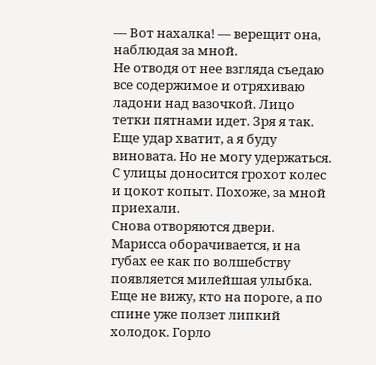— Вот нахалка! — верещит она, наблюдая за мной.
Не отводя от нее взгляда съедаю все содержимое и отряхиваю ладони над вазочкой. Лицо тетки пятнами идет. Зря я так. Еще удар хватит, а я буду виновата. Но не могу удержаться.
С улицы доносится грохот колес и цокот копыт. Похоже, за мной приехали.
Снова отворяются двери. Марисса оборачивается, и на губах ее как по волшебству появляется милейшая улыбка. Еще не вижу, кто на пороге, а по спине уже ползет липкий холодок. Горло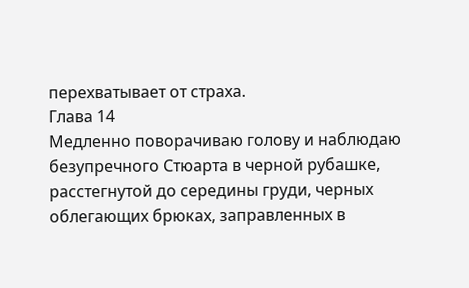перехватывает от страха.
Глава 14
Медленно поворачиваю голову и наблюдаю безупречного Стюарта в черной рубашке, расстегнутой до середины груди, черных облегающих брюках, заправленных в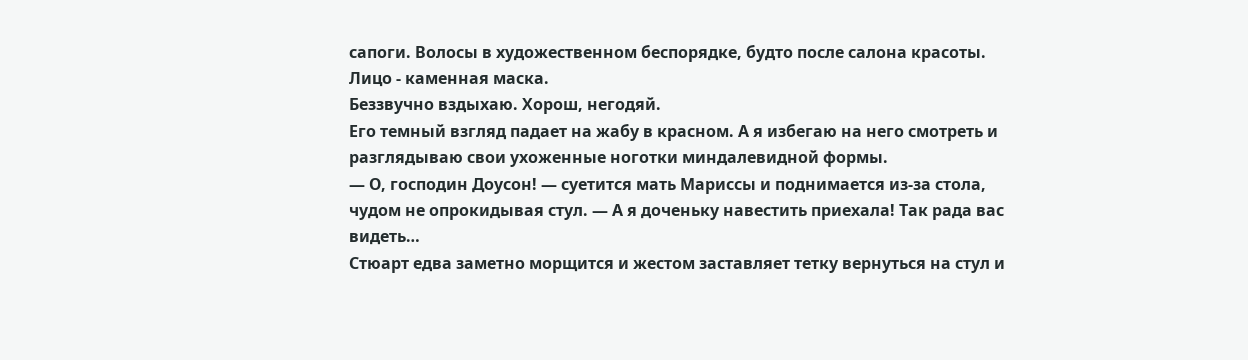сапоги. Волосы в художественном беспорядке, будто после салона красоты. Лицо - каменная маска.
Беззвучно вздыхаю. Хорош, негодяй.
Его темный взгляд падает на жабу в красном. А я избегаю на него смотреть и разглядываю свои ухоженные ноготки миндалевидной формы.
— О, господин Доусон! — суетится мать Мариссы и поднимается из-за стола, чудом не опрокидывая стул. — А я доченьку навестить приехала! Так рада вас видеть…
Стюарт едва заметно морщится и жестом заставляет тетку вернуться на стул и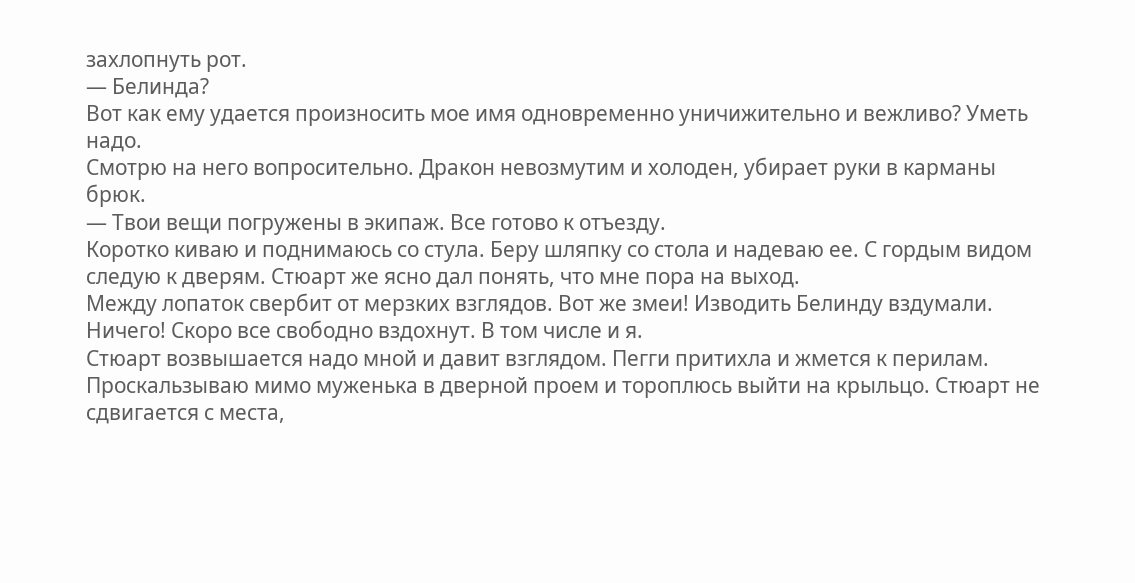захлопнуть рот.
— Белинда?
Вот как ему удается произносить мое имя одновременно уничижительно и вежливо? Уметь надо.
Смотрю на него вопросительно. Дракон невозмутим и холоден, убирает руки в карманы брюк.
— Твои вещи погружены в экипаж. Все готово к отъезду.
Коротко киваю и поднимаюсь со стула. Беру шляпку со стола и надеваю ее. С гордым видом следую к дверям. Стюарт же ясно дал понять, что мне пора на выход.
Между лопаток свербит от мерзких взглядов. Вот же змеи! Изводить Белинду вздумали. Ничего! Скоро все свободно вздохнут. В том числе и я.
Стюарт возвышается надо мной и давит взглядом. Пегги притихла и жмется к перилам. Проскальзываю мимо муженька в дверной проем и тороплюсь выйти на крыльцо. Стюарт не сдвигается с места,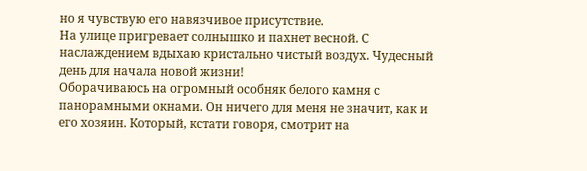но я чувствую его навязчивое присутствие.
На улице пригревает солнышко и пахнет весной. С наслаждением вдыхаю кристально чистый воздух. Чудесный день для начала новой жизни!
Оборачиваюсь на огромный особняк белого камня с панорамными окнами. Он ничего для меня не значит, как и его хозяин. Который, кстати говоря, смотрит на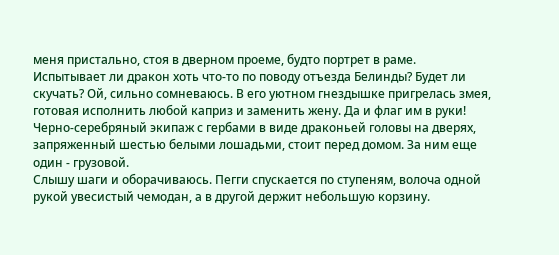меня пристально, стоя в дверном проеме, будто портрет в раме.
Испытывает ли дракон хоть что-то по поводу отъезда Белинды? Будет ли скучать? Ой, сильно сомневаюсь. В его уютном гнездышке пригрелась змея, готовая исполнить любой каприз и заменить жену. Да и флаг им в руки!
Черно-серебряный экипаж с гербами в виде драконьей головы на дверях, запряженный шестью белыми лошадьми, стоит перед домом. За ним еще один - грузовой.
Слышу шаги и оборачиваюсь. Пегги спускается по ступеням, волоча одной рукой увесистый чемодан, а в другой держит небольшую корзину.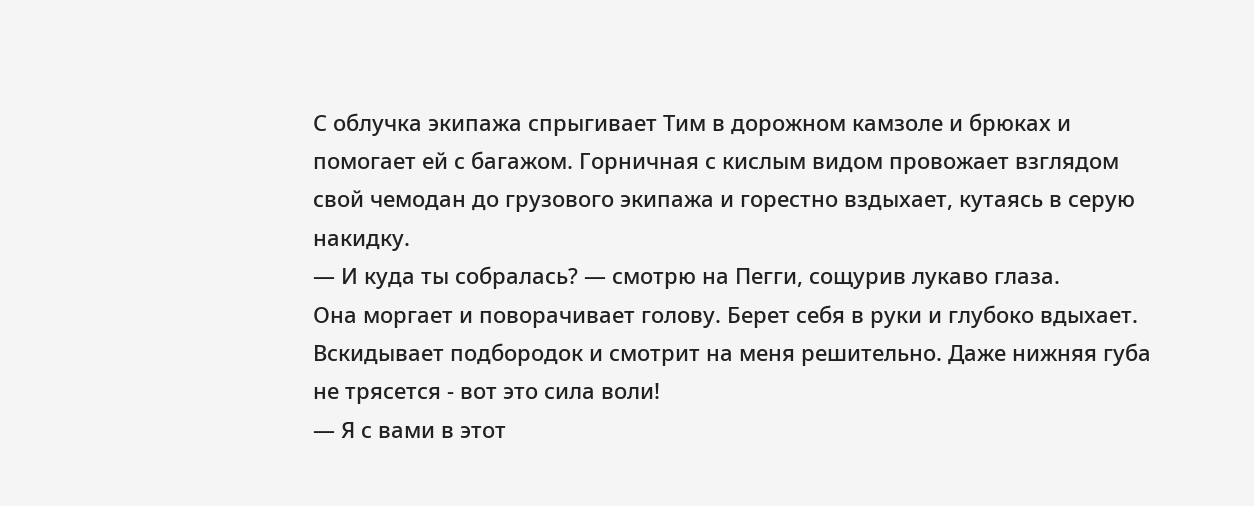С облучка экипажа спрыгивает Тим в дорожном камзоле и брюках и помогает ей с багажом. Горничная с кислым видом провожает взглядом свой чемодан до грузового экипажа и горестно вздыхает, кутаясь в серую накидку.
— И куда ты собралась? — смотрю на Пегги, сощурив лукаво глаза.
Она моргает и поворачивает голову. Берет себя в руки и глубоко вдыхает. Вскидывает подбородок и смотрит на меня решительно. Даже нижняя губа не трясется - вот это сила воли!
— Я с вами в этот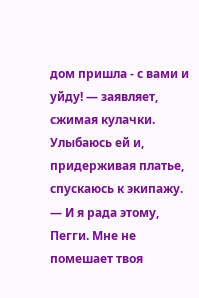дом пришла - с вами и уйду! — заявляет, сжимая кулачки.
Улыбаюсь ей и, придерживая платье, спускаюсь к экипажу.
— И я рада этому, Пегги. Мне не помешает твоя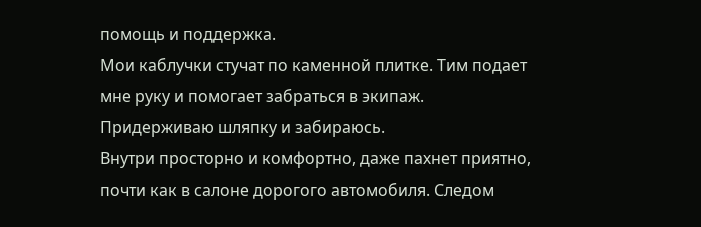помощь и поддержка.
Мои каблучки стучат по каменной плитке. Тим подает мне руку и помогает забраться в экипаж. Придерживаю шляпку и забираюсь.
Внутри просторно и комфортно, даже пахнет приятно, почти как в салоне дорогого автомобиля. Следом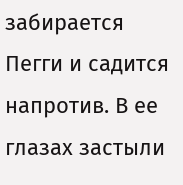забирается Пегги и садится напротив. В ее глазах застыли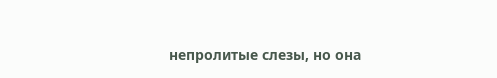непролитые слезы, но она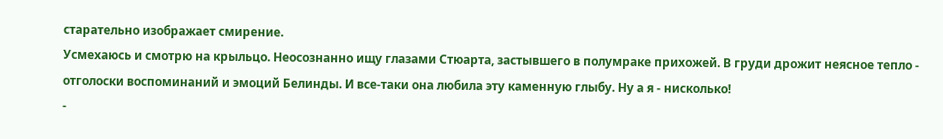старательно изображает смирение.
Усмехаюсь и смотрю на крыльцо. Неосознанно ищу глазами Стюарта, застывшего в полумраке прихожей. В груди дрожит неясное тепло - отголоски воспоминаний и эмоций Белинды. И все-таки она любила эту каменную глыбу. Ну а я - нисколько!
-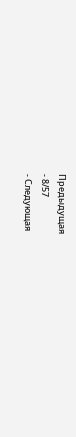Предыдущая
- 8/57
- Следующая